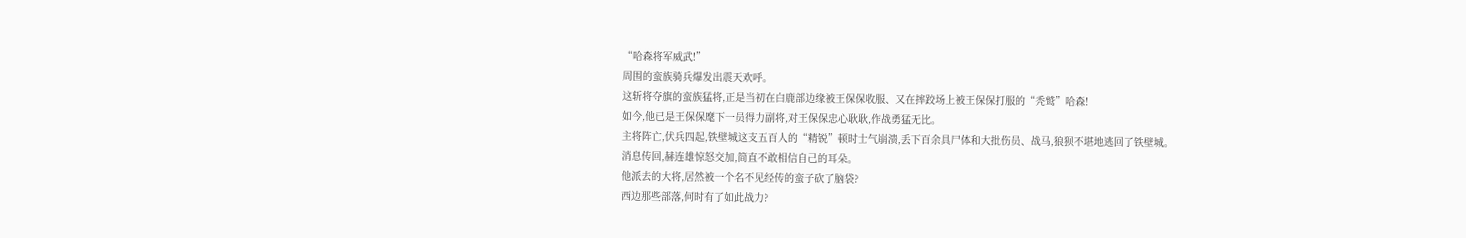“哈森将军威武!”
周围的蛮族骑兵爆发出震天欢呼。
这斩将夺旗的蛮族猛将,正是当初在白鹿部边缘被王保保收服、又在摔跤场上被王保保打服的“秃鹫”哈森!
如今,他已是王保保麾下一员得力副将,对王保保忠心耿耿,作战勇猛无比。
主将阵亡,伏兵四起,铁壁城这支五百人的“精锐”顿时士气崩溃,丢下百余具尸体和大批伤员、战马,狼狈不堪地逃回了铁壁城。
消息传回,赫连雄惊怒交加,简直不敢相信自己的耳朵。
他派去的大将,居然被一个名不见经传的蛮子砍了脑袋?
西边那些部落,何时有了如此战力?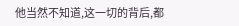他当然不知道,这一切的背后,都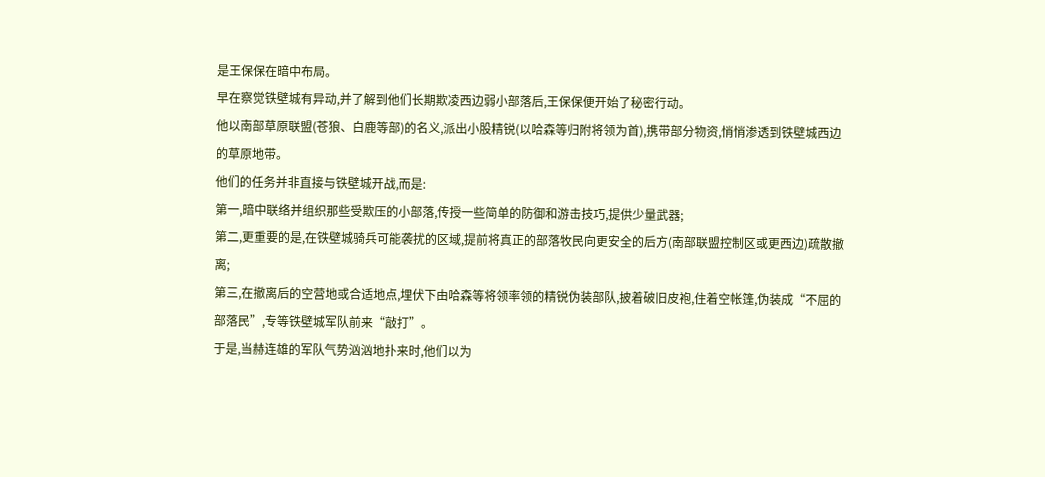是王保保在暗中布局。
早在察觉铁壁城有异动,并了解到他们长期欺凌西边弱小部落后,王保保便开始了秘密行动。
他以南部草原联盟(苍狼、白鹿等部)的名义,派出小股精锐(以哈森等归附将领为首),携带部分物资,悄悄渗透到铁壁城西边的草原地带。
他们的任务并非直接与铁壁城开战,而是:
第一,暗中联络并组织那些受欺压的小部落,传授一些简单的防御和游击技巧,提供少量武器;
第二,更重要的是,在铁壁城骑兵可能袭扰的区域,提前将真正的部落牧民向更安全的后方(南部联盟控制区或更西边)疏散撤离;
第三,在撤离后的空营地或合适地点,埋伏下由哈森等将领率领的精锐伪装部队,披着破旧皮袍,住着空帐篷,伪装成“不屈的部落民”,专等铁壁城军队前来“敲打”。
于是,当赫连雄的军队气势汹汹地扑来时,他们以为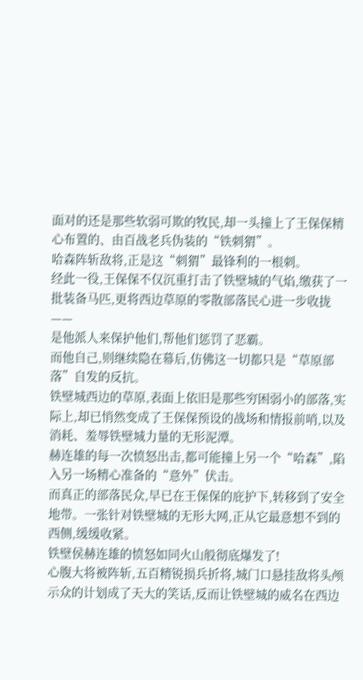面对的还是那些软弱可欺的牧民,却一头撞上了王保保精心布置的、由百战老兵伪装的“铁刺猬”。
哈森阵斩敌将,正是这“刺猬”最锋利的一根刺。
经此一役,王保保不仅沉重打击了铁壁城的气焰,缴获了一批装备马匹,更将西边草原的零散部落民心进一步收拢——
是他派人来保护他们,帮他们惩罚了恶霸。
而他自己,则继续隐在幕后,仿佛这一切都只是“草原部落”自发的反抗。
铁壁城西边的草原,表面上依旧是那些穷困弱小的部落,实际上,却已悄然变成了王保保预设的战场和情报前哨,以及消耗、羞辱铁壁城力量的无形泥潭。
赫连雄的每一次愤怒出击,都可能撞上另一个“哈森”,陷入另一场精心准备的“意外”伏击。
而真正的部落民众,早已在王保保的庇护下,转移到了安全地带。一张针对铁壁城的无形大网,正从它最意想不到的西侧,缓缓收紧。
铁壁侯赫连雄的愤怒如同火山般彻底爆发了!
心腹大将被阵斩,五百精锐损兵折将,城门口悬挂敌将头颅示众的计划成了天大的笑话,反而让铁壁城的威名在西边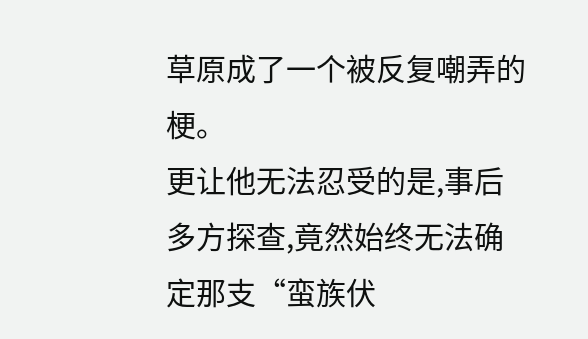草原成了一个被反复嘲弄的梗。
更让他无法忍受的是,事后多方探查,竟然始终无法确定那支“蛮族伏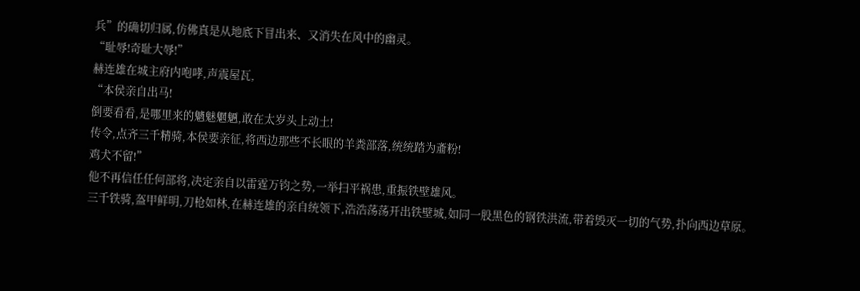兵”的确切归属,仿佛真是从地底下冒出来、又消失在风中的幽灵。
“耻辱!奇耻大辱!”
赫连雄在城主府内咆哮,声震屋瓦,
“本侯亲自出马!
倒要看看,是哪里来的魑魅魍魉,敢在太岁头上动土!
传令,点齐三千精骑,本侯要亲征,将西边那些不长眼的羊粪部落,统统踏为齑粉!
鸡犬不留!”
他不再信任任何部将,决定亲自以雷霆万钧之势,一举扫平祸患,重振铁壁雄风。
三千铁骑,盔甲鲜明,刀枪如林,在赫连雄的亲自统领下,浩浩荡荡开出铁壁城,如同一股黑色的钢铁洪流,带着毁灭一切的气势,扑向西边草原。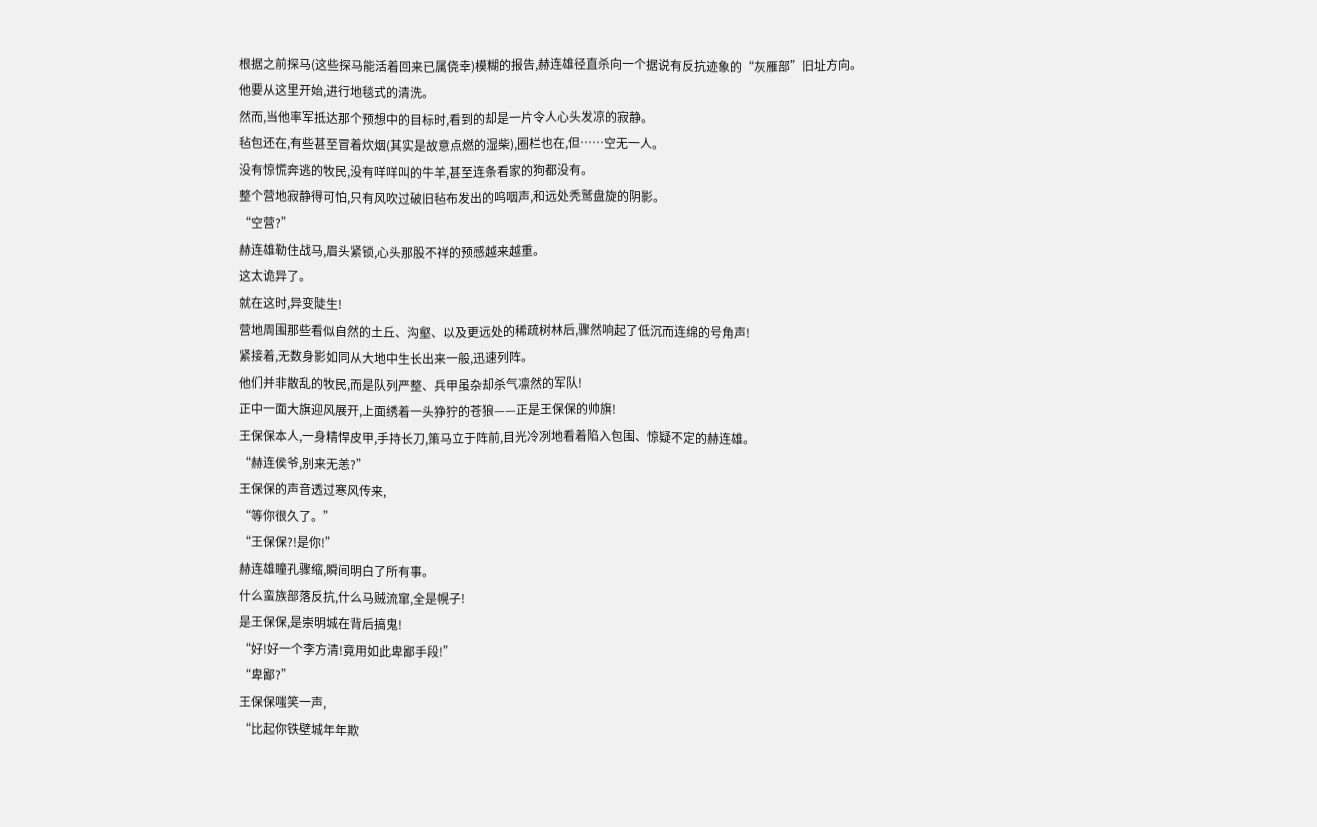根据之前探马(这些探马能活着回来已属侥幸)模糊的报告,赫连雄径直杀向一个据说有反抗迹象的“灰雁部”旧址方向。
他要从这里开始,进行地毯式的清洗。
然而,当他率军抵达那个预想中的目标时,看到的却是一片令人心头发凉的寂静。
毡包还在,有些甚至冒着炊烟(其实是故意点燃的湿柴),圈栏也在,但……空无一人。
没有惊慌奔逃的牧民,没有咩咩叫的牛羊,甚至连条看家的狗都没有。
整个营地寂静得可怕,只有风吹过破旧毡布发出的呜咽声,和远处秃鹫盘旋的阴影。
“空营?”
赫连雄勒住战马,眉头紧锁,心头那股不祥的预感越来越重。
这太诡异了。
就在这时,异变陡生!
营地周围那些看似自然的土丘、沟壑、以及更远处的稀疏树林后,骤然响起了低沉而连绵的号角声!
紧接着,无数身影如同从大地中生长出来一般,迅速列阵。
他们并非散乱的牧民,而是队列严整、兵甲虽杂却杀气凛然的军队!
正中一面大旗迎风展开,上面绣着一头狰狞的苍狼——正是王保保的帅旗!
王保保本人,一身精悍皮甲,手持长刀,策马立于阵前,目光冷冽地看着陷入包围、惊疑不定的赫连雄。
“赫连侯爷,别来无恙?”
王保保的声音透过寒风传来,
“等你很久了。”
“王保保?!是你!”
赫连雄瞳孔骤缩,瞬间明白了所有事。
什么蛮族部落反抗,什么马贼流窜,全是幌子!
是王保保,是崇明城在背后搞鬼!
“好!好一个李方清!竟用如此卑鄙手段!”
“卑鄙?”
王保保嗤笑一声,
“比起你铁壁城年年欺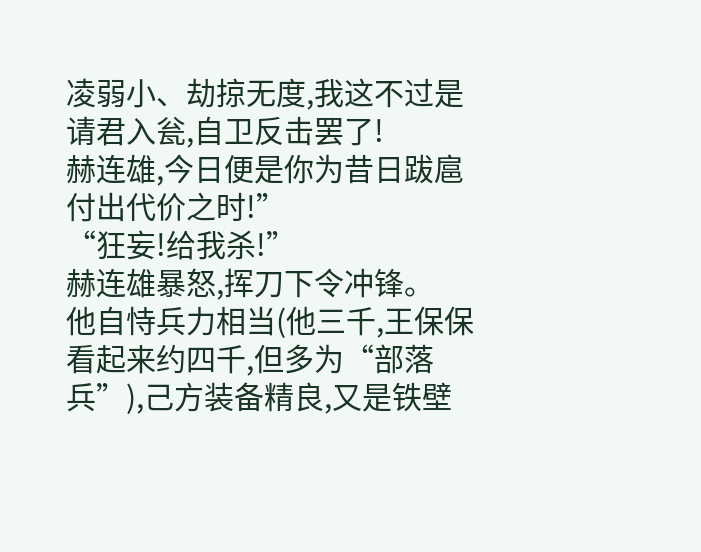凌弱小、劫掠无度,我这不过是请君入瓮,自卫反击罢了!
赫连雄,今日便是你为昔日跋扈付出代价之时!”
“狂妄!给我杀!”
赫连雄暴怒,挥刀下令冲锋。
他自恃兵力相当(他三千,王保保看起来约四千,但多为“部落兵”),己方装备精良,又是铁壁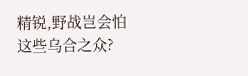精锐,野战岂会怕这些乌合之众?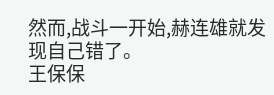然而,战斗一开始,赫连雄就发现自己错了。
王保保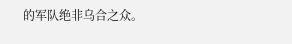的军队绝非乌合之众。